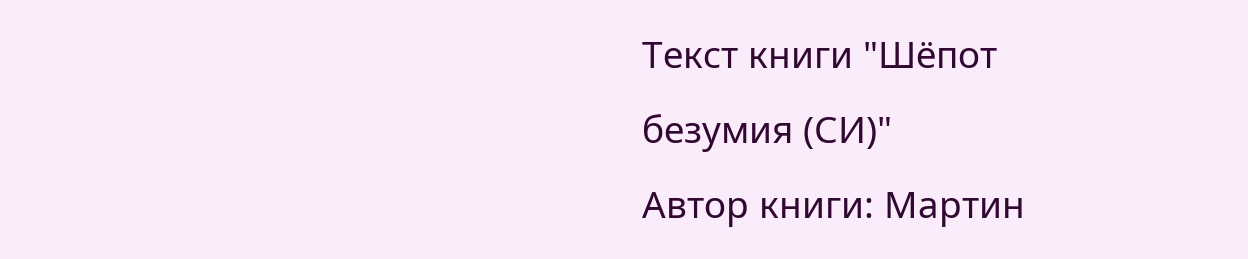Текст книги "Шёпот безумия (СИ)"
Автор книги: Мартин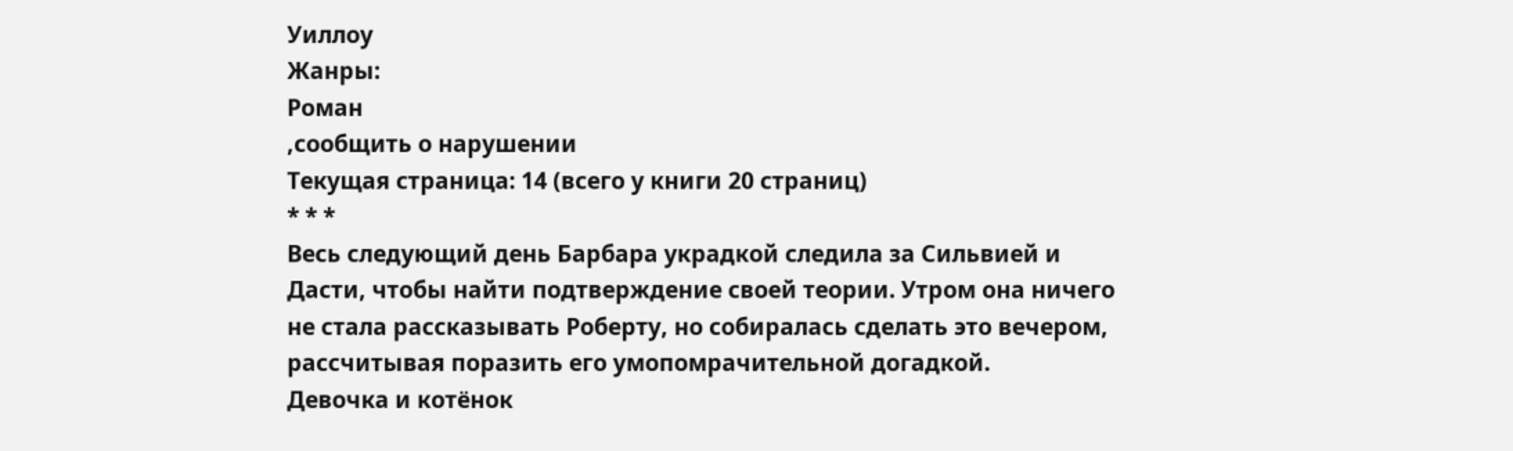Уиллоу
Жанры:
Роман
,сообщить о нарушении
Текущая страница: 14 (всего у книги 20 страниц)
* * *
Весь следующий день Барбара украдкой следила за Сильвией и Дасти, чтобы найти подтверждение своей теории. Утром она ничего не стала рассказывать Роберту, но собиралась сделать это вечером, рассчитывая поразить его умопомрачительной догадкой.
Девочка и котёнок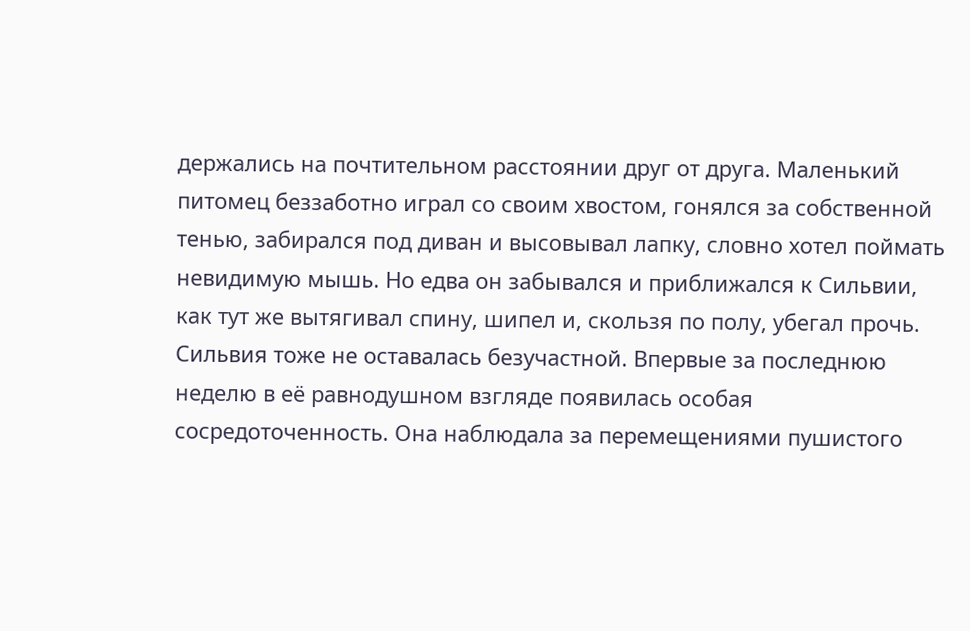держались на почтительном расстоянии друг от друга. Маленький питомец беззаботно играл со своим хвостом, гонялся за собственной тенью, забирался под диван и высовывал лапку, словно хотел поймать невидимую мышь. Но едва он забывался и приближался к Сильвии, как тут же вытягивал спину, шипел и, скользя по полу, убегал прочь.
Сильвия тоже не оставалась безучастной. Впервые за последнюю неделю в её равнодушном взгляде появилась особая сосредоточенность. Она наблюдала за перемещениями пушистого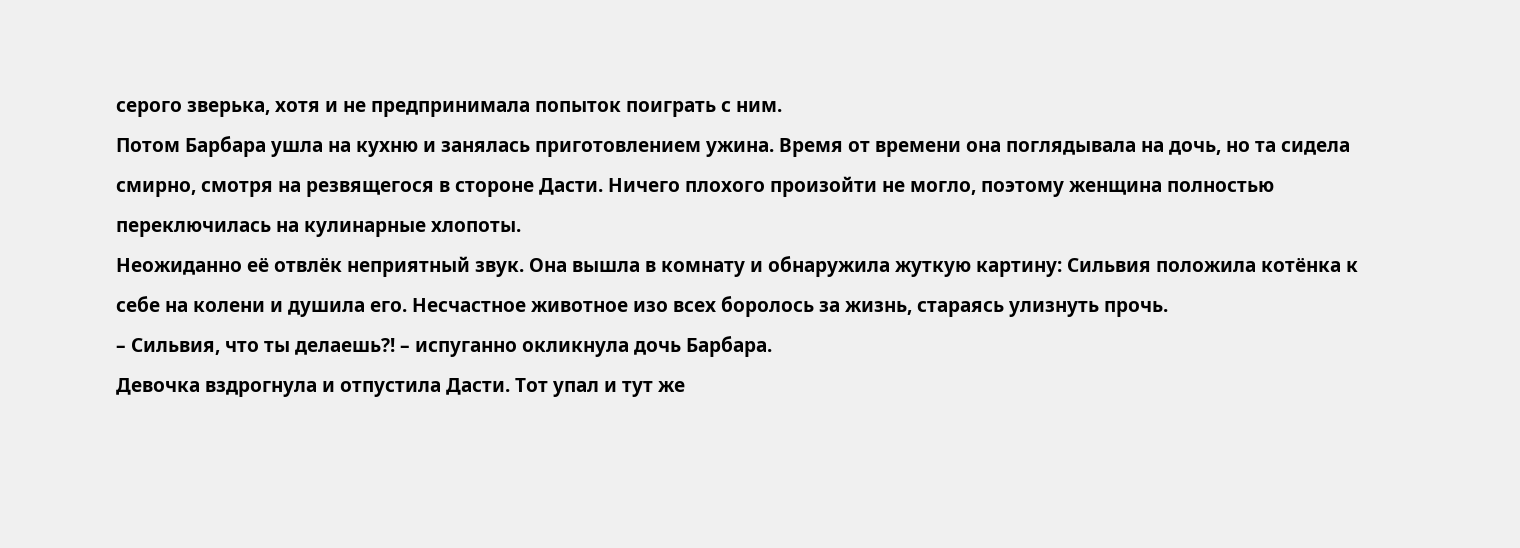серого зверька, хотя и не предпринимала попыток поиграть с ним.
Потом Барбара ушла на кухню и занялась приготовлением ужина. Время от времени она поглядывала на дочь, но та сидела смирно, смотря на резвящегося в стороне Дасти. Ничего плохого произойти не могло, поэтому женщина полностью переключилась на кулинарные хлопоты.
Неожиданно её отвлёк неприятный звук. Она вышла в комнату и обнаружила жуткую картину: Сильвия положила котёнка к себе на колени и душила его. Несчастное животное изо всех боролось за жизнь, стараясь улизнуть прочь.
– Сильвия, что ты делаешь?! – испуганно окликнула дочь Барбара.
Девочка вздрогнула и отпустила Дасти. Тот упал и тут же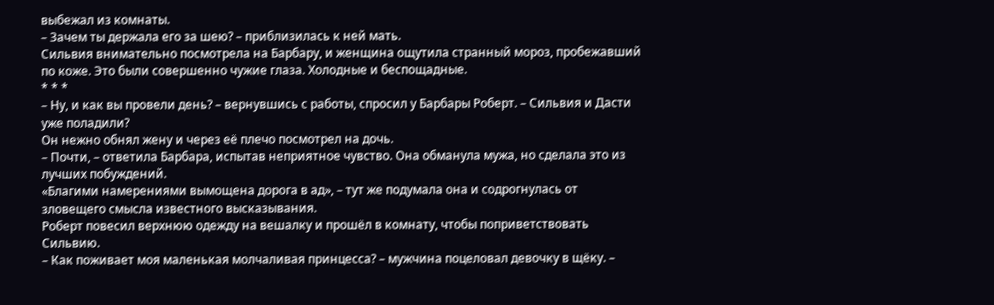выбежал из комнаты.
– Зачем ты держала его за шею? – приблизилась к ней мать.
Сильвия внимательно посмотрела на Барбару, и женщина ощутила странный мороз, пробежавший по коже. Это были совершенно чужие глаза. Холодные и беспощадные.
* * *
– Ну, и как вы провели день? – вернувшись с работы, спросил у Барбары Роберт. – Сильвия и Дасти уже поладили?
Он нежно обнял жену и через её плечо посмотрел на дочь.
– Почти, – ответила Барбара, испытав неприятное чувство. Она обманула мужа, но сделала это из лучших побуждений.
«Благими намерениями вымощена дорога в ад», – тут же подумала она и содрогнулась от зловещего смысла известного высказывания.
Роберт повесил верхнюю одежду на вешалку и прошёл в комнату, чтобы поприветствовать Сильвию.
– Как поживает моя маленькая молчаливая принцесса? – мужчина поцеловал девочку в щёку. –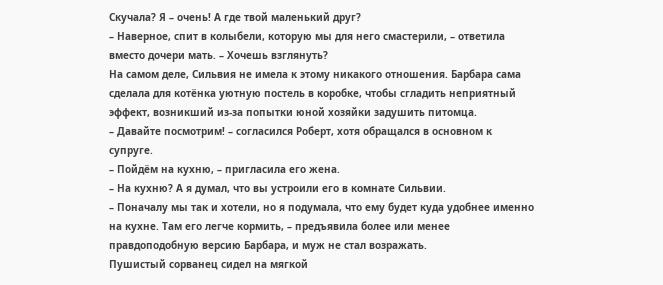Скучала? Я – очень! А где твой маленький друг?
– Наверное, спит в колыбели, которую мы для него смастерили, – ответила вместо дочери мать. – Хочешь взглянуть?
На самом деле, Сильвия не имела к этому никакого отношения. Барбара сама сделала для котёнка уютную постель в коробке, чтобы сгладить неприятный эффект, возникший из-за попытки юной хозяйки задушить питомца.
– Давайте посмотрим! – согласился Роберт, хотя обращался в основном к супруге.
– Пойдём на кухню, – пригласила его жена.
– На кухню? А я думал, что вы устроили его в комнате Сильвии.
– Поначалу мы так и хотели, но я подумала, что ему будет куда удобнее именно на кухне. Там его легче кормить, – предъявила более или менее правдоподобную версию Барбара, и муж не стал возражать.
Пушистый сорванец сидел на мягкой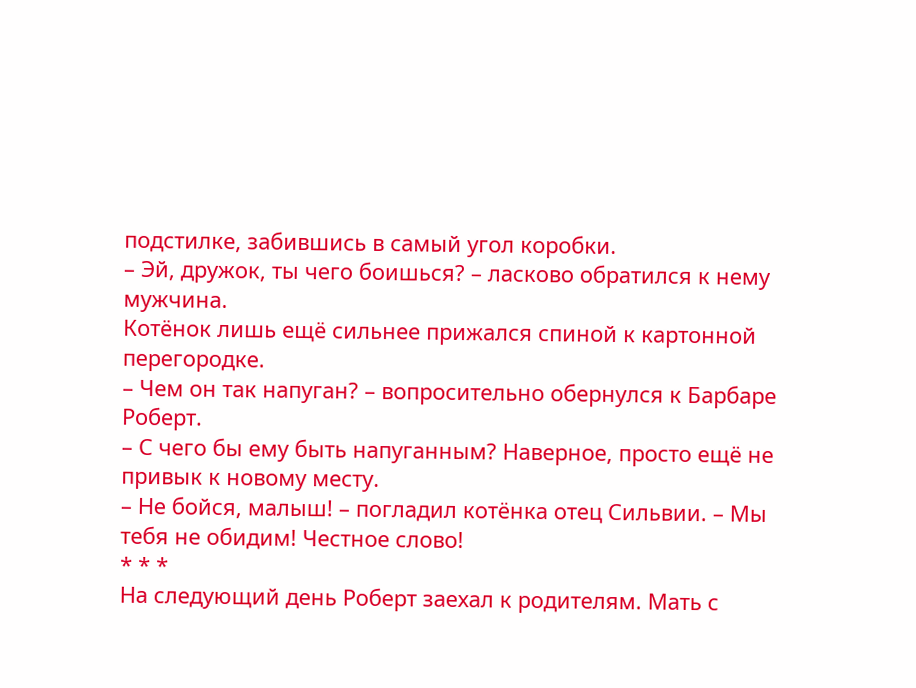подстилке, забившись в самый угол коробки.
– Эй, дружок, ты чего боишься? – ласково обратился к нему мужчина.
Котёнок лишь ещё сильнее прижался спиной к картонной перегородке.
– Чем он так напуган? – вопросительно обернулся к Барбаре Роберт.
– С чего бы ему быть напуганным? Наверное, просто ещё не привык к новому месту.
– Не бойся, малыш! – погладил котёнка отец Сильвии. – Мы тебя не обидим! Честное слово!
* * *
На следующий день Роберт заехал к родителям. Мать с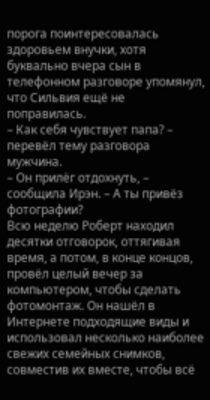порога поинтересовалась здоровьем внучки, хотя буквально вчера сын в телефонном разговоре упомянул, что Сильвия ещё не поправилась.
– Как себя чувствует папа? – перевёл тему разговора мужчина.
– Он прилёг отдохнуть, – сообщила Ирэн. – А ты привёз фотографии?
Всю неделю Роберт находил десятки отговорок, оттягивая время, а потом, в конце концов, провёл целый вечер за компьютером, чтобы сделать фотомонтаж. Он нашёл в Интернете подходящие виды и использовал несколько наиболее свежих семейных снимков, совместив их вместе, чтобы всё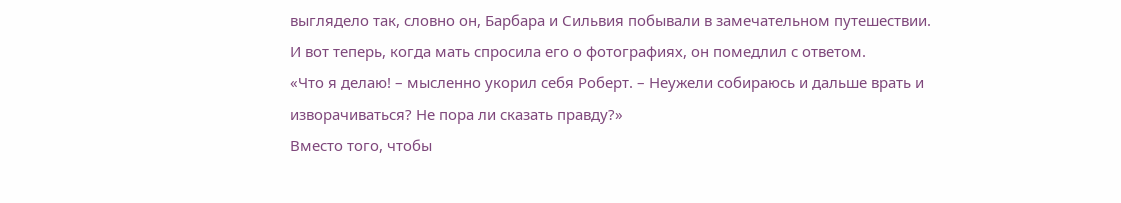выглядело так, словно он, Барбара и Сильвия побывали в замечательном путешествии.
И вот теперь, когда мать спросила его о фотографиях, он помедлил с ответом.
«Что я делаю! – мысленно укорил себя Роберт. – Неужели собираюсь и дальше врать и изворачиваться? Не пора ли сказать правду?»
Вместо того, чтобы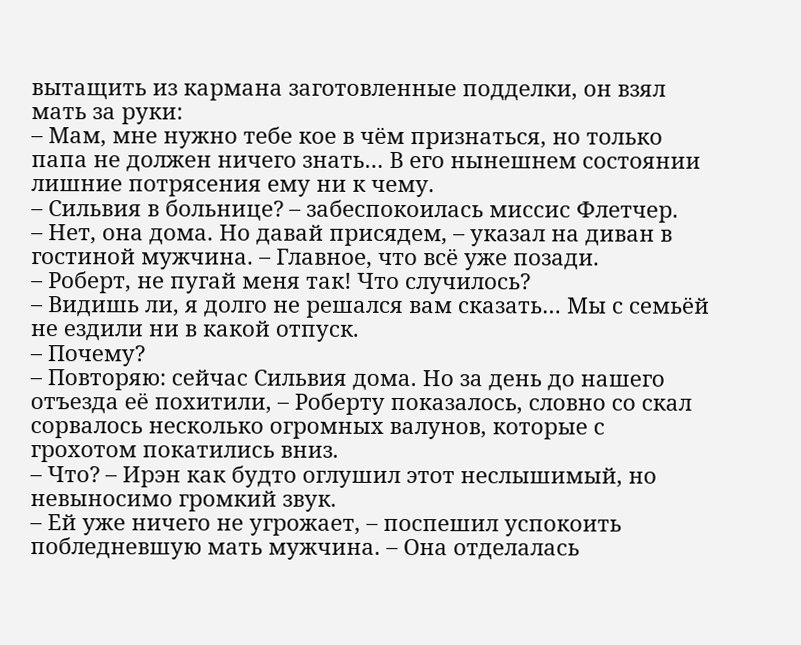вытащить из кармана заготовленные подделки, он взял мать за руки:
– Мам, мне нужно тебе кое в чём признаться, но только папа не должен ничего знать… В его нынешнем состоянии лишние потрясения ему ни к чему.
– Сильвия в больнице? – забеспокоилась миссис Флетчер.
– Нет, она дома. Но давай присядем, – указал на диван в гостиной мужчина. – Главное, что всё уже позади.
– Роберт, не пугай меня так! Что случилось?
– Видишь ли, я долго не решался вам сказать… Мы с семьёй не ездили ни в какой отпуск.
– Почему?
– Повторяю: сейчас Сильвия дома. Но за день до нашего отъезда её похитили, – Роберту показалось, словно со скал сорвалось несколько огромных валунов, которые с грохотом покатились вниз.
– Что? – Ирэн как будто оглушил этот неслышимый, но невыносимо громкий звук.
– Ей уже ничего не угрожает, – поспешил успокоить побледневшую мать мужчина. – Она отделалась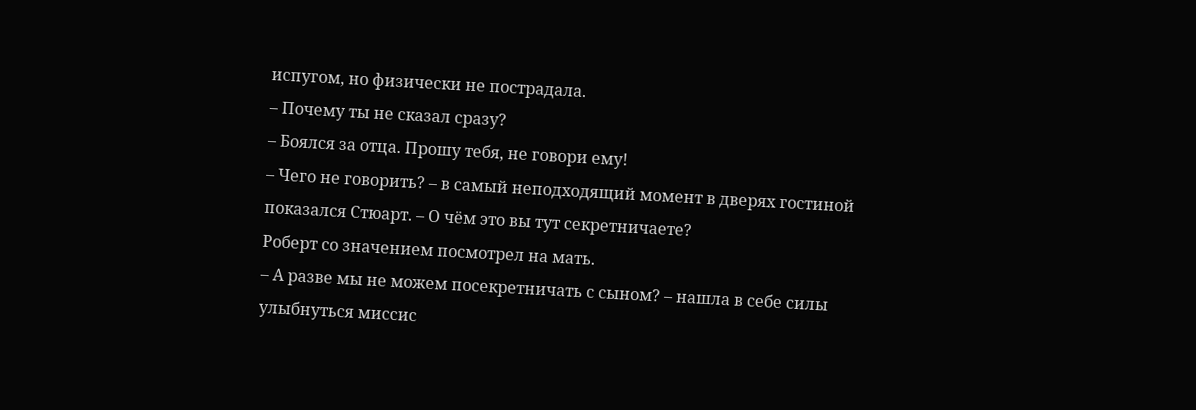испугом, но физически не пострадала.
– Почему ты не сказал сразу?
– Боялся за отца. Прошу тебя, не говори ему!
– Чего не говорить? – в самый неподходящий момент в дверях гостиной показался Стюарт. – О чём это вы тут секретничаете?
Роберт со значением посмотрел на мать.
– А разве мы не можем посекретничать с сыном? – нашла в себе силы улыбнуться миссис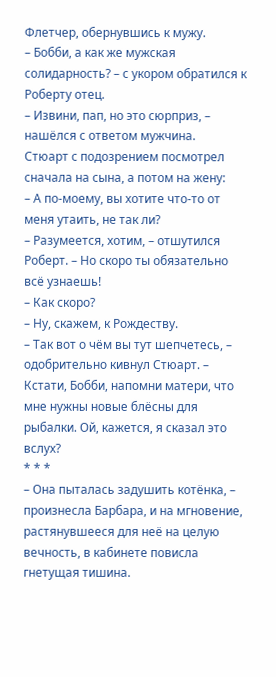Флетчер, обернувшись к мужу.
– Бобби, а как же мужская солидарность? – с укором обратился к Роберту отец.
– Извини, пап, но это сюрприз, – нашёлся с ответом мужчина.
Стюарт с подозрением посмотрел сначала на сына, а потом на жену:
– А по-моему, вы хотите что-то от меня утаить, не так ли?
– Разумеется, хотим, – отшутился Роберт. – Но скоро ты обязательно всё узнаешь!
– Как скоро?
– Ну, скажем, к Рождеству.
– Так вот о чём вы тут шепчетесь, – одобрительно кивнул Стюарт. – Кстати, Бобби, напомни матери, что мне нужны новые блёсны для рыбалки. Ой, кажется, я сказал это вслух?
* * *
– Она пыталась задушить котёнка, – произнесла Барбара, и на мгновение, растянувшееся для неё на целую вечность, в кабинете повисла гнетущая тишина.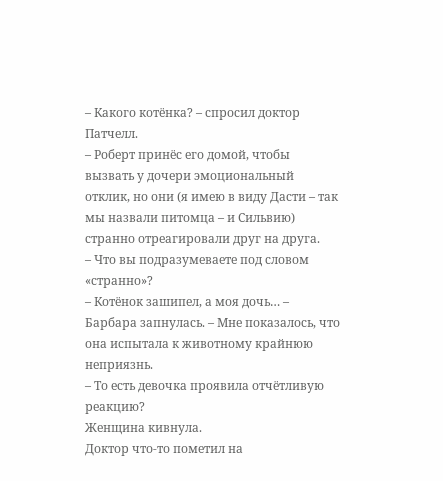– Какого котёнка? – спросил доктор Патчелл.
– Роберт принёс его домой, чтобы вызвать у дочери эмоциональный отклик, но они (я имею в виду Дасти – так мы назвали питомца – и Сильвию) странно отреагировали друг на друга.
– Что вы подразумеваете под словом «странно»?
– Котёнок зашипел, а моя дочь… – Барбара запнулась. – Мне показалось, что она испытала к животному крайнюю неприязнь.
– То есть девочка проявила отчётливую реакцию?
Женщина кивнула.
Доктор что-то пометил на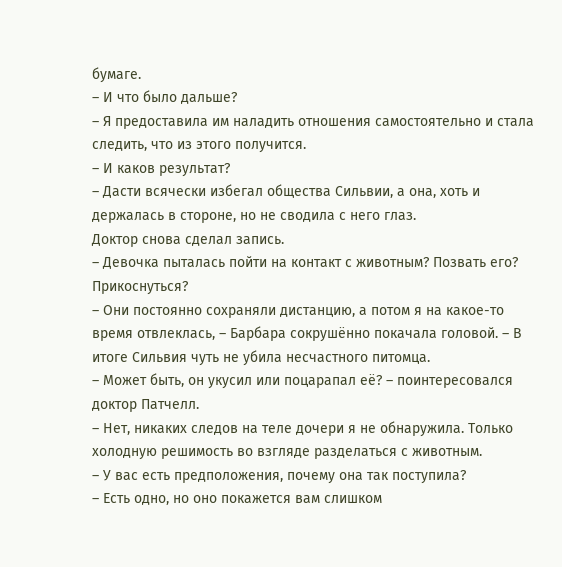бумаге.
– И что было дальше?
– Я предоставила им наладить отношения самостоятельно и стала следить, что из этого получится.
– И каков результат?
– Дасти всячески избегал общества Сильвии, а она, хоть и держалась в стороне, но не сводила с него глаз.
Доктор снова сделал запись.
– Девочка пыталась пойти на контакт с животным? Позвать его? Прикоснуться?
– Они постоянно сохраняли дистанцию, а потом я на какое-то время отвлеклась, – Барбара сокрушённо покачала головой. – В итоге Сильвия чуть не убила несчастного питомца.
– Может быть, он укусил или поцарапал её? – поинтересовался доктор Патчелл.
– Нет, никаких следов на теле дочери я не обнаружила. Только холодную решимость во взгляде разделаться с животным.
– У вас есть предположения, почему она так поступила?
– Есть одно, но оно покажется вам слишком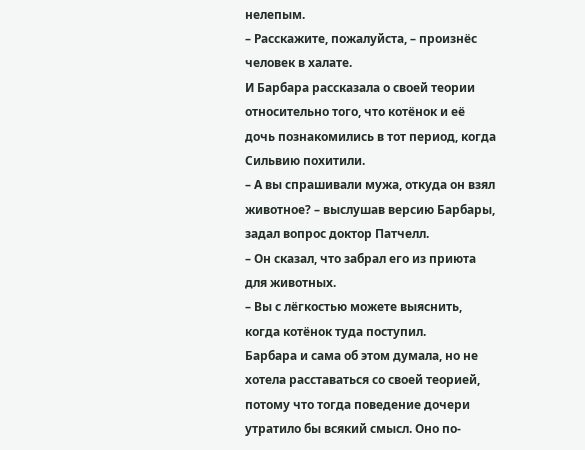нелепым.
– Расскажите, пожалуйста, – произнёс человек в халате.
И Барбара рассказала о своей теории относительно того, что котёнок и её дочь познакомились в тот период, когда Сильвию похитили.
– А вы спрашивали мужа, откуда он взял животное? – выслушав версию Барбары, задал вопрос доктор Патчелл.
– Он сказал, что забрал его из приюта для животных.
– Вы с лёгкостью можете выяснить, когда котёнок туда поступил.
Барбара и сама об этом думала, но не хотела расставаться со своей теорией, потому что тогда поведение дочери утратило бы всякий смысл. Оно по-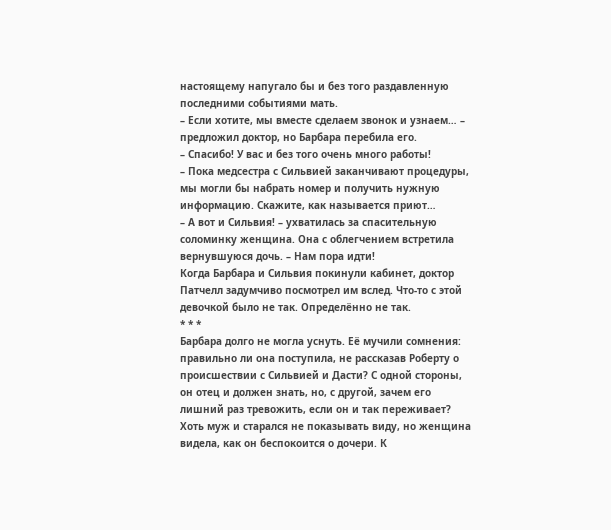настоящему напугало бы и без того раздавленную последними событиями мать.
– Если хотите, мы вместе сделаем звонок и узнаем… – предложил доктор, но Барбара перебила его.
– Спасибо! У вас и без того очень много работы!
– Пока медсестра с Сильвией заканчивают процедуры, мы могли бы набрать номер и получить нужную информацию. Скажите, как называется приют…
– А вот и Сильвия! – ухватилась за спасительную соломинку женщина. Она с облегчением встретила вернувшуюся дочь. – Нам пора идти!
Когда Барбара и Сильвия покинули кабинет, доктор Патчелл задумчиво посмотрел им вслед. Что-то с этой девочкой было не так. Определённо не так.
* * *
Барбара долго не могла уснуть. Её мучили сомнения: правильно ли она поступила, не рассказав Роберту о происшествии с Сильвией и Дасти? С одной стороны, он отец и должен знать, но, с другой, зачем его лишний раз тревожить, если он и так переживает? Хоть муж и старался не показывать виду, но женщина видела, как он беспокоится о дочери. К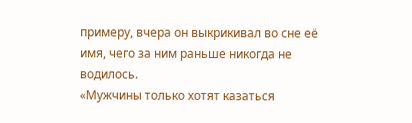примеру, вчера он выкрикивал во сне её имя, чего за ним раньше никогда не водилось.
«Мужчины только хотят казаться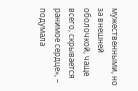мужественными, но за внешней оболочкой, чаще всего, скрывается ранимое сердце», – подумала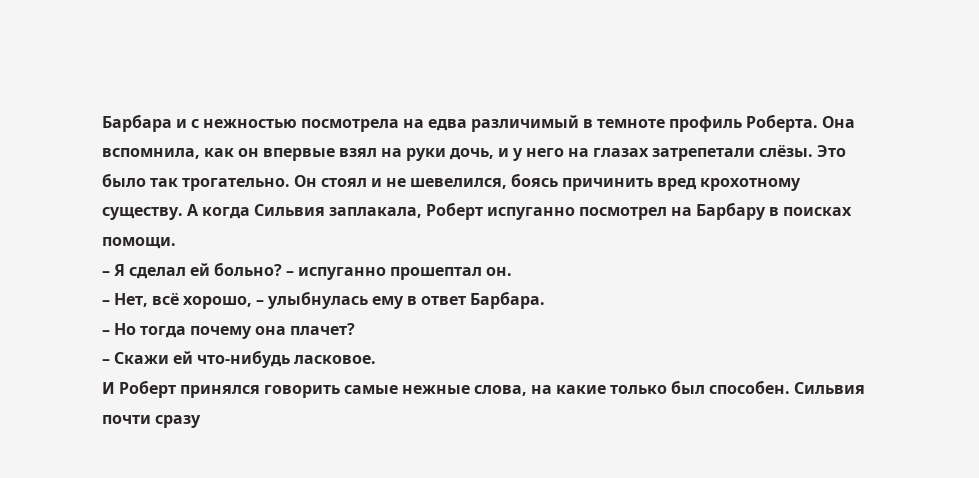Барбара и с нежностью посмотрела на едва различимый в темноте профиль Роберта. Она вспомнила, как он впервые взял на руки дочь, и у него на глазах затрепетали слёзы. Это было так трогательно. Он стоял и не шевелился, боясь причинить вред крохотному существу. А когда Сильвия заплакала, Роберт испуганно посмотрел на Барбару в поисках помощи.
– Я сделал ей больно? – испуганно прошептал он.
– Нет, всё хорошо, – улыбнулась ему в ответ Барбара.
– Но тогда почему она плачет?
– Скажи ей что-нибудь ласковое.
И Роберт принялся говорить самые нежные слова, на какие только был способен. Сильвия почти сразу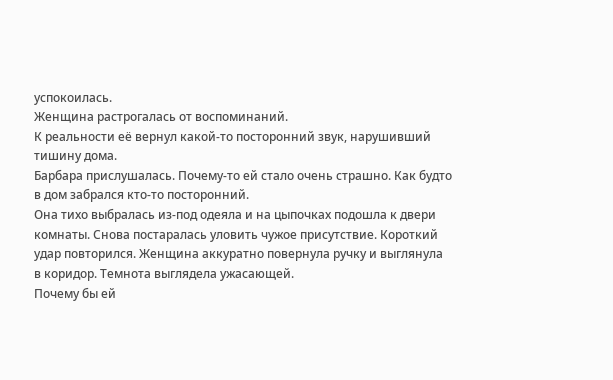успокоилась.
Женщина растрогалась от воспоминаний.
К реальности её вернул какой-то посторонний звук, нарушивший тишину дома.
Барбара прислушалась. Почему-то ей стало очень страшно. Как будто в дом забрался кто-то посторонний.
Она тихо выбралась из-под одеяла и на цыпочках подошла к двери комнаты. Снова постаралась уловить чужое присутствие. Короткий удар повторился. Женщина аккуратно повернула ручку и выглянула в коридор. Темнота выглядела ужасающей.
Почему бы ей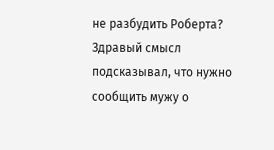не разбудить Роберта? Здравый смысл подсказывал, что нужно сообщить мужу о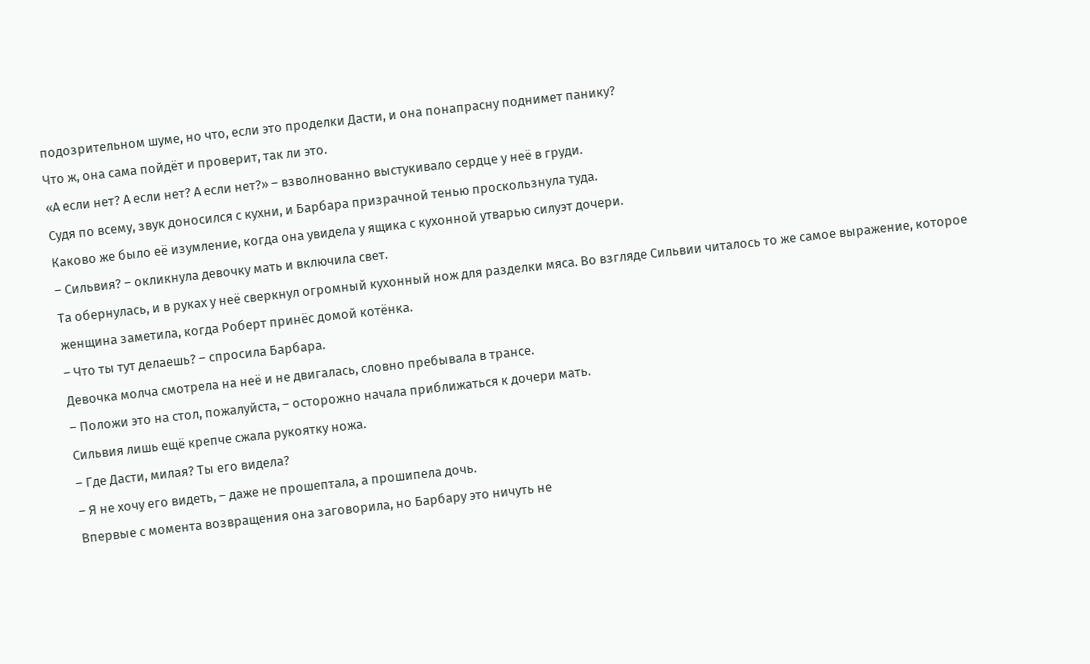подозрительном шуме, но что, если это проделки Дасти, и она понапрасну поднимет панику?
Что ж, она сама пойдёт и проверит, так ли это.
«А если нет? А если нет? А если нет?» – взволнованно выстукивало сердце у неё в груди.
Судя по всему, звук доносился с кухни, и Барбара призрачной тенью проскользнула туда.
Каково же было её изумление, когда она увидела у ящика с кухонной утварью силуэт дочери.
– Сильвия? – окликнула девочку мать и включила свет.
Та обернулась, и в руках у неё сверкнул огромный кухонный нож для разделки мяса. Во взгляде Сильвии читалось то же самое выражение, которое женщина заметила, когда Роберт принёс домой котёнка.
– Что ты тут делаешь? – спросила Барбара.
Девочка молча смотрела на неё и не двигалась, словно пребывала в трансе.
– Положи это на стол, пожалуйста, – осторожно начала приближаться к дочери мать.
Сильвия лишь ещё крепче сжала рукоятку ножа.
– Где Дасти, милая? Ты его видела?
– Я не хочу его видеть, – даже не прошептала, а прошипела дочь.
Впервые с момента возвращения она заговорила, но Барбару это ничуть не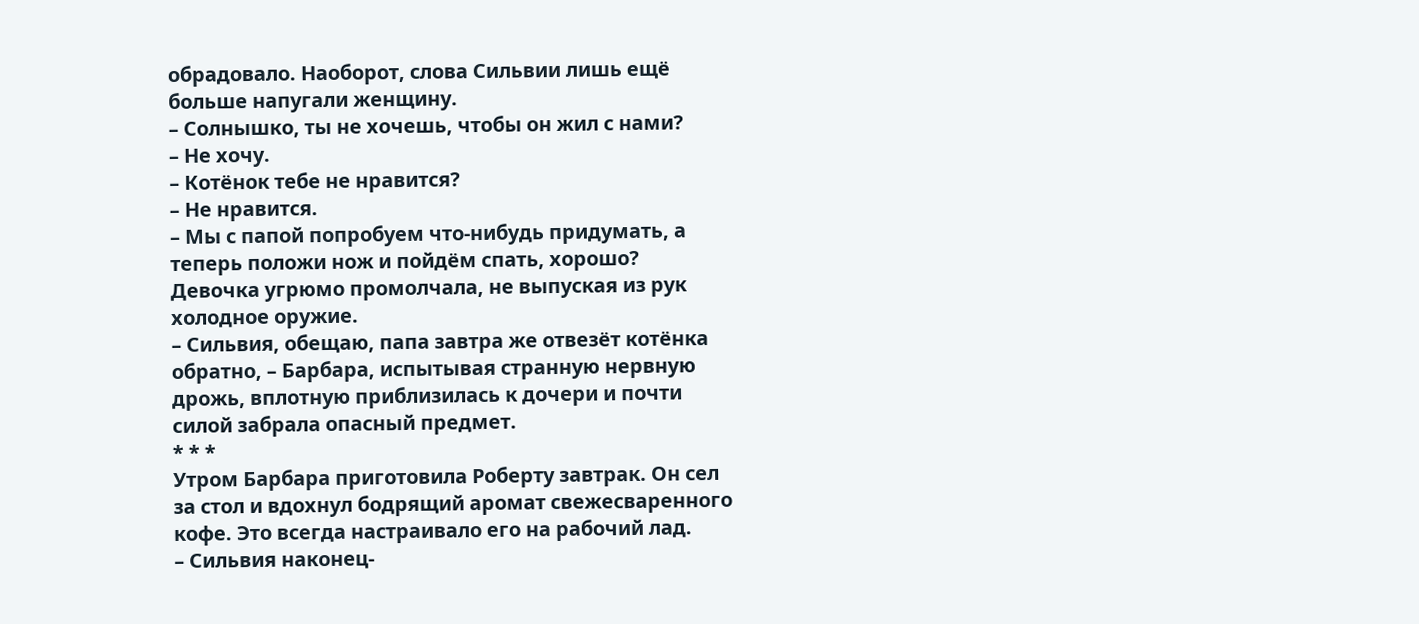обрадовало. Наоборот, слова Сильвии лишь ещё больше напугали женщину.
– Солнышко, ты не хочешь, чтобы он жил с нами?
– Не хочу.
– Котёнок тебе не нравится?
– Не нравится.
– Мы с папой попробуем что-нибудь придумать, а теперь положи нож и пойдём спать, хорошо?
Девочка угрюмо промолчала, не выпуская из рук холодное оружие.
– Сильвия, обещаю, папа завтра же отвезёт котёнка обратно, – Барбара, испытывая странную нервную дрожь, вплотную приблизилась к дочери и почти силой забрала опасный предмет.
* * *
Утром Барбара приготовила Роберту завтрак. Он сел за стол и вдохнул бодрящий аромат свежесваренного кофе. Это всегда настраивало его на рабочий лад.
– Сильвия наконец-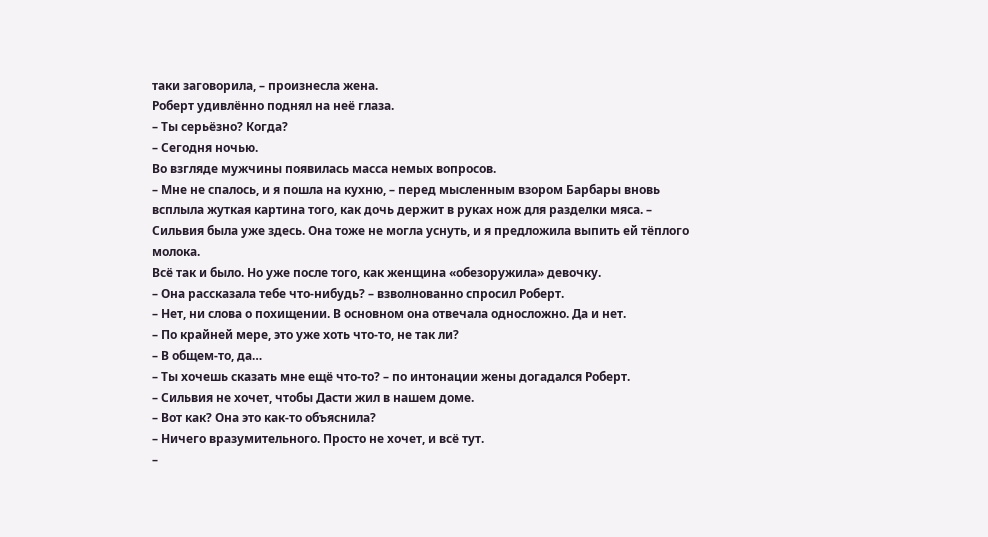таки заговорила, – произнесла жена.
Роберт удивлённо поднял на неё глаза.
– Ты серьёзно? Когда?
– Сегодня ночью.
Во взгляде мужчины появилась масса немых вопросов.
– Мне не спалось, и я пошла на кухню, – перед мысленным взором Барбары вновь всплыла жуткая картина того, как дочь держит в руках нож для разделки мяса. – Сильвия была уже здесь. Она тоже не могла уснуть, и я предложила выпить ей тёплого молока.
Всё так и было. Но уже после того, как женщина «обезоружила» девочку.
– Она рассказала тебе что-нибудь? – взволнованно спросил Роберт.
– Нет, ни слова о похищении. В основном она отвечала односложно. Да и нет.
– По крайней мере, это уже хоть что-то, не так ли?
– В общем-то, да…
– Ты хочешь сказать мне ещё что-то? – по интонации жены догадался Роберт.
– Сильвия не хочет, чтобы Дасти жил в нашем доме.
– Вот как? Она это как-то объяснила?
– Ничего вразумительного. Просто не хочет, и всё тут.
–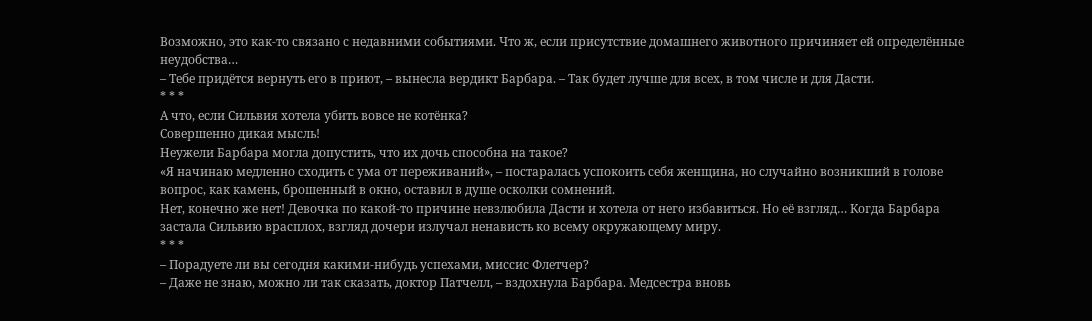Возможно, это как-то связано с недавними событиями. Что ж, если присутствие домашнего животного причиняет ей определённые неудобства…
– Тебе придётся вернуть его в приют, – вынесла вердикт Барбара. – Так будет лучше для всех, в том числе и для Дасти.
* * *
А что, если Сильвия хотела убить вовсе не котёнка?
Совершенно дикая мысль!
Неужели Барбара могла допустить, что их дочь способна на такое?
«Я начинаю медленно сходить с ума от переживаний», – постаралась успокоить себя женщина, но случайно возникший в голове вопрос, как камень, брошенный в окно, оставил в душе осколки сомнений.
Нет, конечно же нет! Девочка по какой-то причине невзлюбила Дасти и хотела от него избавиться. Но её взгляд… Когда Барбара застала Сильвию врасплох, взгляд дочери излучал ненависть ко всему окружающему миру.
* * *
– Порадуете ли вы сегодня какими-нибудь успехами, миссис Флетчер?
– Даже не знаю, можно ли так сказать, доктор Патчелл, – вздохнула Барбара. Медсестра вновь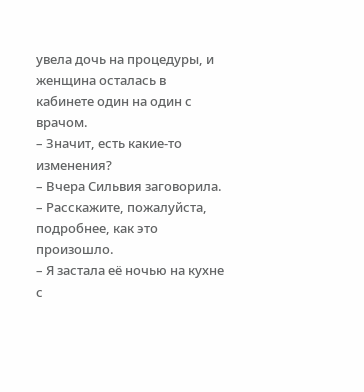увела дочь на процедуры, и женщина осталась в кабинете один на один с врачом.
– Значит, есть какие-то изменения?
– Вчера Сильвия заговорила.
– Расскажите, пожалуйста, подробнее, как это произошло.
– Я застала её ночью на кухне с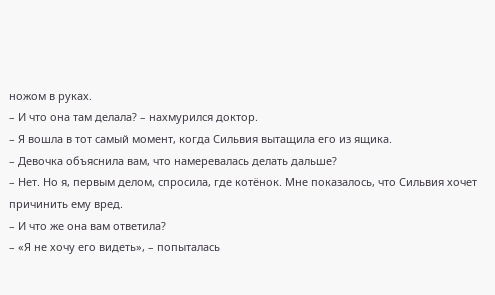ножом в руках.
– И что она там делала? – нахмурился доктор.
– Я вошла в тот самый момент, когда Сильвия вытащила его из ящика.
– Девочка объяснила вам, что намеревалась делать дальше?
– Нет. Но я, первым делом, спросила, где котёнок. Мне показалось, что Сильвия хочет причинить ему вред.
– И что же она вам ответила?
– «Я не хочу его видеть», – попыталась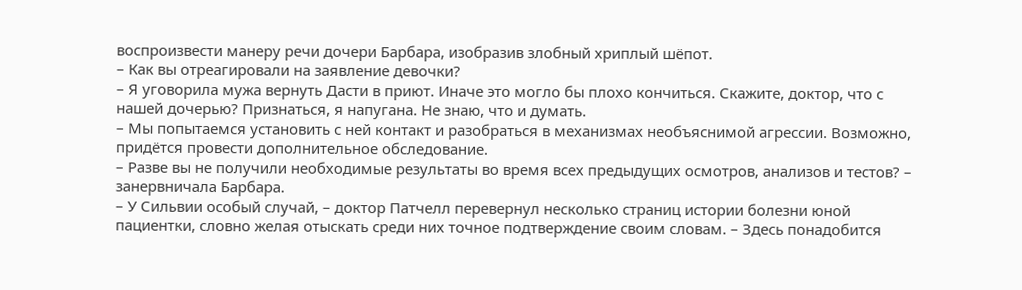воспроизвести манеру речи дочери Барбара, изобразив злобный хриплый шёпот.
– Как вы отреагировали на заявление девочки?
– Я уговорила мужа вернуть Дасти в приют. Иначе это могло бы плохо кончиться. Скажите, доктор, что с нашей дочерью? Признаться, я напугана. Не знаю, что и думать.
– Мы попытаемся установить с ней контакт и разобраться в механизмах необъяснимой агрессии. Возможно, придётся провести дополнительное обследование.
– Разве вы не получили необходимые результаты во время всех предыдущих осмотров, анализов и тестов? – занервничала Барбара.
– У Сильвии особый случай, – доктор Патчелл перевернул несколько страниц истории болезни юной пациентки, словно желая отыскать среди них точное подтверждение своим словам. – Здесь понадобится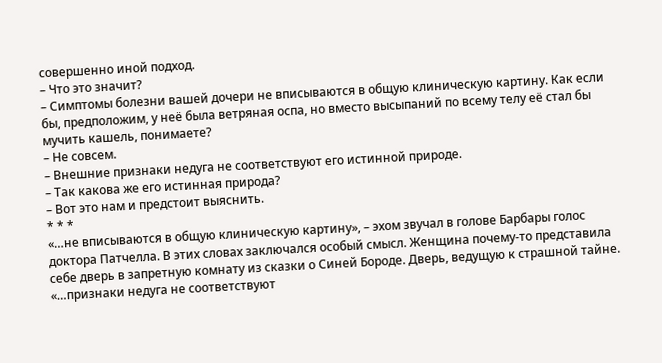совершенно иной подход.
– Что это значит?
– Симптомы болезни вашей дочери не вписываются в общую клиническую картину. Как если бы, предположим, у неё была ветряная оспа, но вместо высыпаний по всему телу её стал бы мучить кашель, понимаете?
– Не совсем.
– Внешние признаки недуга не соответствуют его истинной природе.
– Так какова же его истинная природа?
– Вот это нам и предстоит выяснить.
* * *
«…не вписываются в общую клиническую картину», – эхом звучал в голове Барбары голос доктора Патчелла. В этих словах заключался особый смысл. Женщина почему-то представила себе дверь в запретную комнату из сказки о Синей Бороде. Дверь, ведущую к страшной тайне.
«…признаки недуга не соответствуют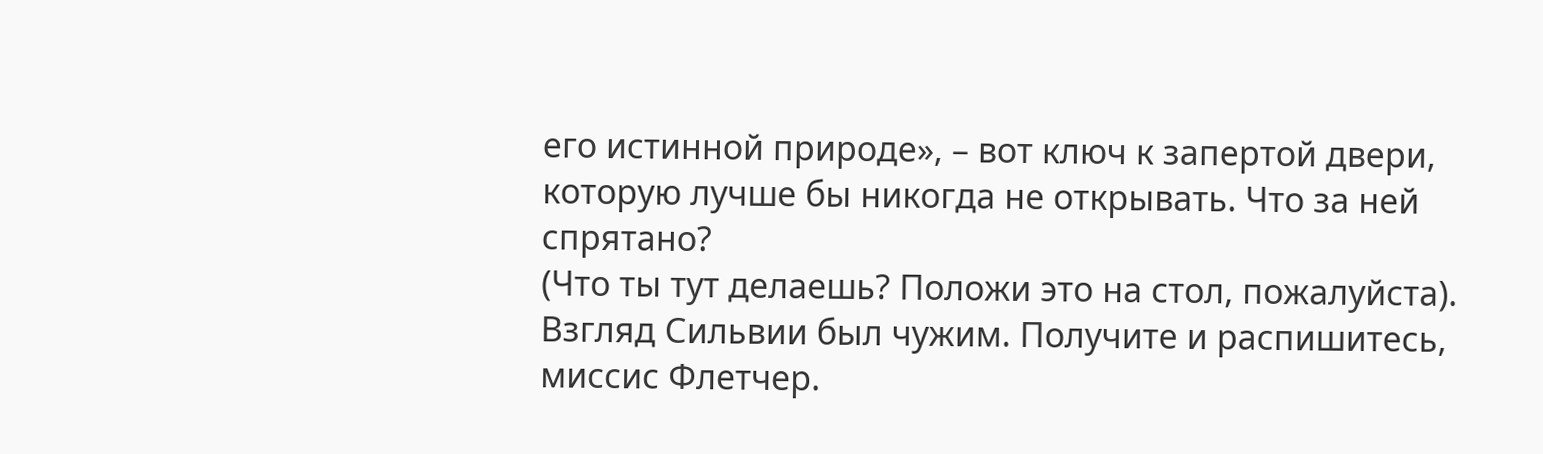его истинной природе», – вот ключ к запертой двери, которую лучше бы никогда не открывать. Что за ней спрятано?
(Что ты тут делаешь? Положи это на стол, пожалуйста).
Взгляд Сильвии был чужим. Получите и распишитесь, миссис Флетчер.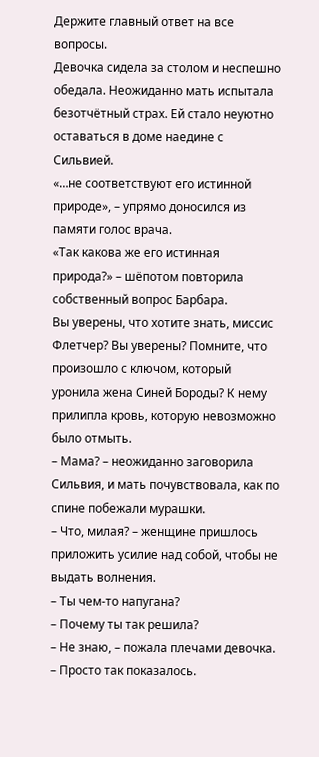Держите главный ответ на все вопросы.
Девочка сидела за столом и неспешно обедала. Неожиданно мать испытала безотчётный страх. Ей стало неуютно оставаться в доме наедине с Сильвией.
«…не соответствуют его истинной природе», – упрямо доносился из памяти голос врача.
«Так какова же его истинная природа?» – шёпотом повторила собственный вопрос Барбара.
Вы уверены, что хотите знать, миссис Флетчер? Вы уверены? Помните, что произошло с ключом, который уронила жена Синей Бороды? К нему прилипла кровь, которую невозможно было отмыть.
– Мама? – неожиданно заговорила Сильвия, и мать почувствовала, как по спине побежали мурашки.
– Что, милая? – женщине пришлось приложить усилие над собой, чтобы не выдать волнения.
– Ты чем-то напугана?
– Почему ты так решила?
– Не знаю, – пожала плечами девочка. – Просто так показалось.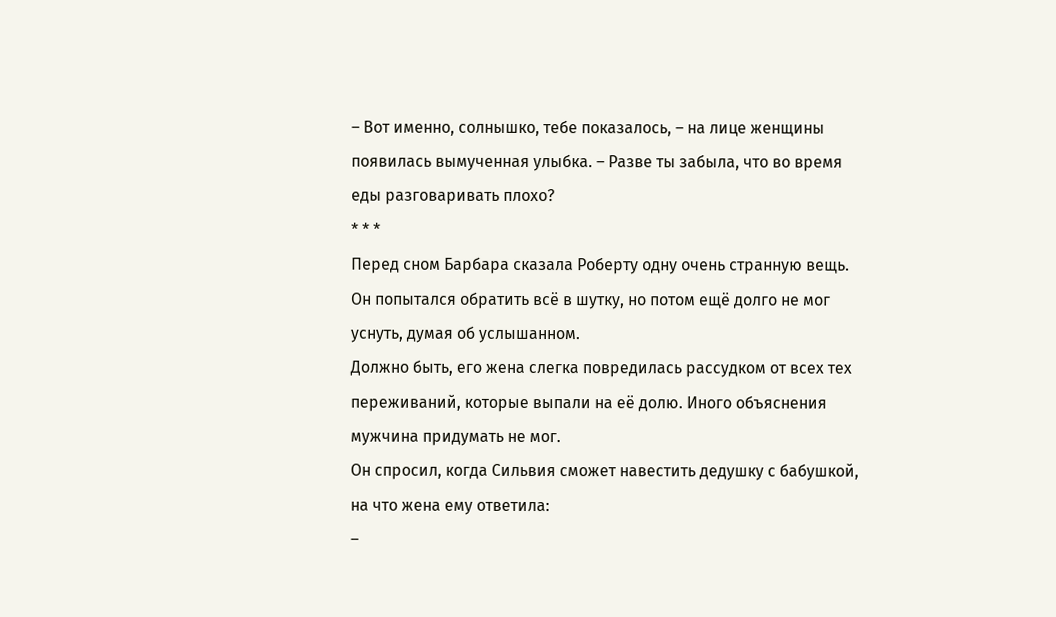– Вот именно, солнышко, тебе показалось, – на лице женщины появилась вымученная улыбка. – Разве ты забыла, что во время еды разговаривать плохо?
* * *
Перед сном Барбара сказала Роберту одну очень странную вещь. Он попытался обратить всё в шутку, но потом ещё долго не мог уснуть, думая об услышанном.
Должно быть, его жена слегка повредилась рассудком от всех тех переживаний, которые выпали на её долю. Иного объяснения мужчина придумать не мог.
Он спросил, когда Сильвия сможет навестить дедушку с бабушкой, на что жена ему ответила:
–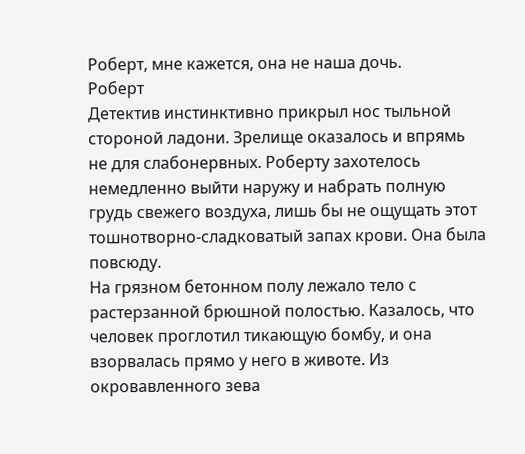Роберт, мне кажется, она не наша дочь.
Роберт
Детектив инстинктивно прикрыл нос тыльной стороной ладони. Зрелище оказалось и впрямь не для слабонервных. Роберту захотелось немедленно выйти наружу и набрать полную грудь свежего воздуха, лишь бы не ощущать этот тошнотворно-сладковатый запах крови. Она была повсюду.
На грязном бетонном полу лежало тело с растерзанной брюшной полостью. Казалось, что человек проглотил тикающую бомбу, и она взорвалась прямо у него в животе. Из окровавленного зева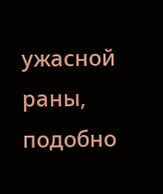ужасной раны, подобно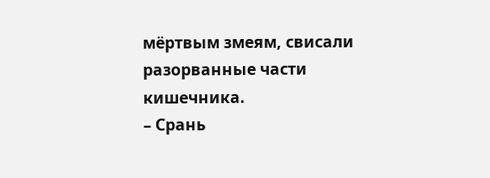мёртвым змеям, свисали разорванные части кишечника.
– Срань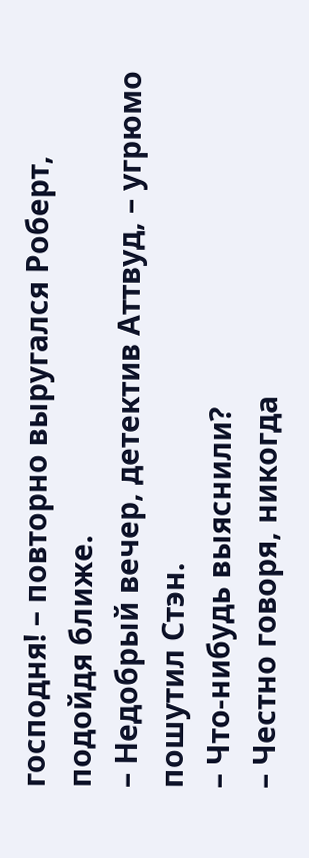господня! – повторно выругался Роберт, подойдя ближе.
– Недобрый вечер, детектив Аттвуд, – угрюмо пошутил Стэн.
– Что-нибудь выяснили?
– Честно говоря, никогда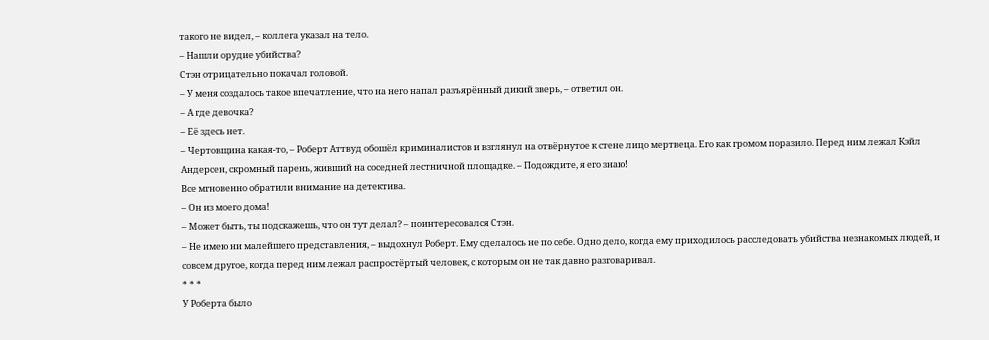такого не видел, – коллега указал на тело.
– Нашли орудие убийства?
Стэн отрицательно покачал головой.
– У меня создалось такое впечатление, что на него напал разъярённый дикий зверь, – ответил он.
– А где девочка?
– Её здесь нет.
– Чертовщина какая-то, – Роберт Аттвуд обошёл криминалистов и взглянул на отвёрнутое к стене лицо мертвеца. Его как громом поразило. Перед ним лежал Кэйл Андерсен, скромный парень, живший на соседней лестничной площадке. – Подождите, я его знаю!
Все мгновенно обратили внимание на детектива.
– Он из моего дома!
– Может быть, ты подскажешь, что он тут делал? – поинтересовался Стэн.
– Не имею ни малейшего представления, – выдохнул Роберт. Ему сделалось не по себе. Одно дело, когда ему приходилось расследовать убийства незнакомых людей, и совсем другое, когда перед ним лежал распростёртый человек, с которым он не так давно разговаривал.
* * *
У Роберта было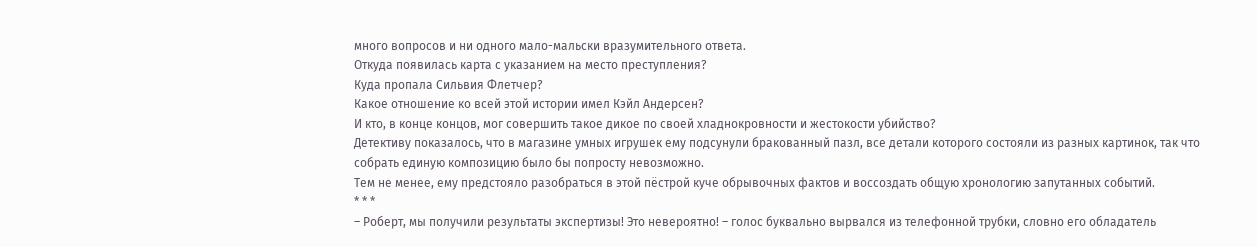много вопросов и ни одного мало-мальски вразумительного ответа.
Откуда появилась карта с указанием на место преступления?
Куда пропала Сильвия Флетчер?
Какое отношение ко всей этой истории имел Кэйл Андерсен?
И кто, в конце концов, мог совершить такое дикое по своей хладнокровности и жестокости убийство?
Детективу показалось, что в магазине умных игрушек ему подсунули бракованный пазл, все детали которого состояли из разных картинок, так что собрать единую композицию было бы попросту невозможно.
Тем не менее, ему предстояло разобраться в этой пёстрой куче обрывочных фактов и воссоздать общую хронологию запутанных событий.
* * *
– Роберт, мы получили результаты экспертизы! Это невероятно! – голос буквально вырвался из телефонной трубки, словно его обладатель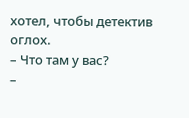хотел, чтобы детектив оглох.
– Что там у вас?
–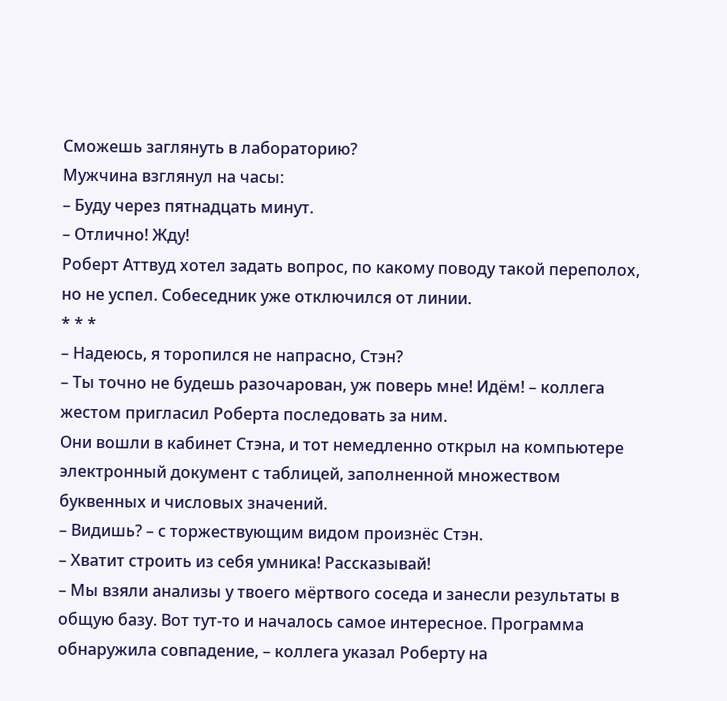Сможешь заглянуть в лабораторию?
Мужчина взглянул на часы:
– Буду через пятнадцать минут.
– Отлично! Жду!
Роберт Аттвуд хотел задать вопрос, по какому поводу такой переполох, но не успел. Собеседник уже отключился от линии.
* * *
– Надеюсь, я торопился не напрасно, Стэн?
– Ты точно не будешь разочарован, уж поверь мне! Идём! – коллега жестом пригласил Роберта последовать за ним.
Они вошли в кабинет Стэна, и тот немедленно открыл на компьютере электронный документ с таблицей, заполненной множеством буквенных и числовых значений.
– Видишь? – с торжествующим видом произнёс Стэн.
– Хватит строить из себя умника! Рассказывай!
– Мы взяли анализы у твоего мёртвого соседа и занесли результаты в общую базу. Вот тут-то и началось самое интересное. Программа обнаружила совпадение, – коллега указал Роберту на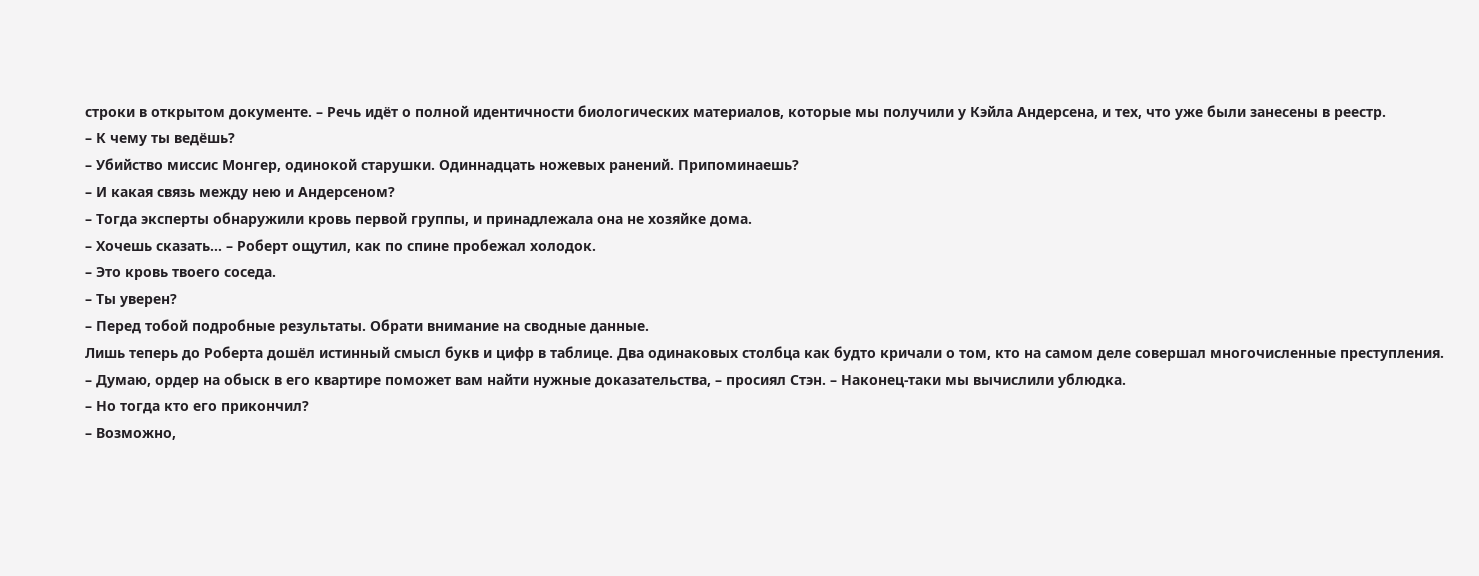строки в открытом документе. – Речь идёт о полной идентичности биологических материалов, которые мы получили у Кэйла Андерсена, и тех, что уже были занесены в реестр.
– К чему ты ведёшь?
– Убийство миссис Монгер, одинокой старушки. Одиннадцать ножевых ранений. Припоминаешь?
– И какая связь между нею и Андерсеном?
– Тогда эксперты обнаружили кровь первой группы, и принадлежала она не хозяйке дома.
– Хочешь сказать… – Роберт ощутил, как по спине пробежал холодок.
– Это кровь твоего соседа.
– Ты уверен?
– Перед тобой подробные результаты. Обрати внимание на сводные данные.
Лишь теперь до Роберта дошёл истинный смысл букв и цифр в таблице. Два одинаковых столбца как будто кричали о том, кто на самом деле совершал многочисленные преступления.
– Думаю, ордер на обыск в его квартире поможет вам найти нужные доказательства, – просиял Стэн. – Наконец-таки мы вычислили ублюдка.
– Но тогда кто его прикончил?
– Возможно,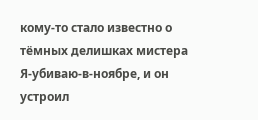кому-то стало известно о тёмных делишках мистера Я-убиваю-в-ноябре, и он устроил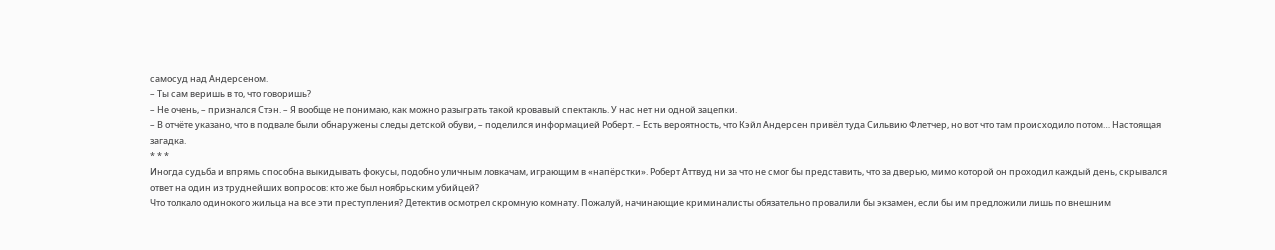самосуд над Андерсеном.
– Ты сам веришь в то, что говоришь?
– Не очень, – признался Стэн. – Я вообще не понимаю, как можно разыграть такой кровавый спектакль. У нас нет ни одной зацепки.
– В отчёте указано, что в подвале были обнаружены следы детской обуви, – поделился информацией Роберт. – Есть вероятность, что Кэйл Андерсен привёл туда Сильвию Флетчер, но вот что там происходило потом… Настоящая загадка.
* * *
Иногда судьба и впрямь способна выкидывать фокусы, подобно уличным ловкачам, играющим в «напёрстки». Роберт Аттвуд ни за что не смог бы представить, что за дверью, мимо которой он проходил каждый день, скрывался ответ на один из труднейших вопросов: кто же был ноябрьским убийцей?
Что толкало одинокого жильца на все эти преступления? Детектив осмотрел скромную комнату. Пожалуй, начинающие криминалисты обязательно провалили бы экзамен, если бы им предложили лишь по внешним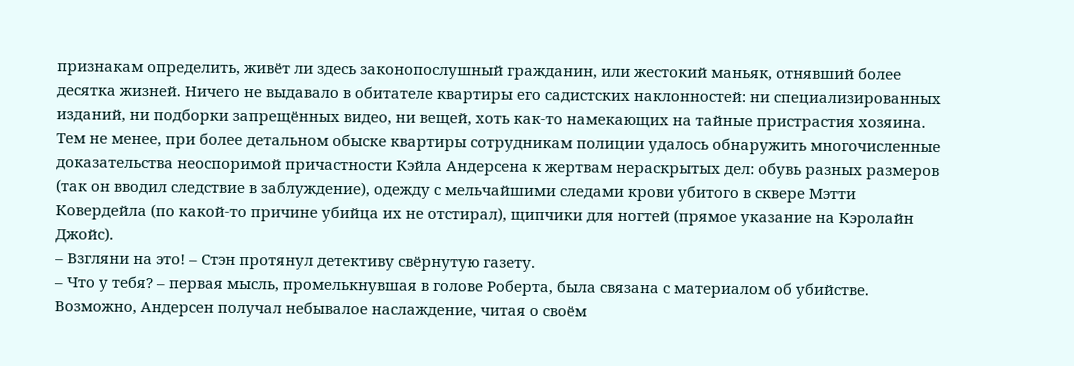признакам определить, живёт ли здесь законопослушный гражданин, или жестокий маньяк, отнявший более десятка жизней. Ничего не выдавало в обитателе квартиры его садистских наклонностей: ни специализированных изданий, ни подборки запрещённых видео, ни вещей, хоть как-то намекающих на тайные пристрастия хозяина.
Тем не менее, при более детальном обыске квартиры сотрудникам полиции удалось обнаружить многочисленные доказательства неоспоримой причастности Кэйла Андерсена к жертвам нераскрытых дел: обувь разных размеров (так он вводил следствие в заблуждение), одежду с мельчайшими следами крови убитого в сквере Мэтти Ковердейла (по какой-то причине убийца их не отстирал), щипчики для ногтей (прямое указание на Кэролайн Джойс).
– Взгляни на это! – Стэн протянул детективу свёрнутую газету.
– Что у тебя? – первая мысль, промелькнувшая в голове Роберта, была связана с материалом об убийстве. Возможно, Андерсен получал небывалое наслаждение, читая о своём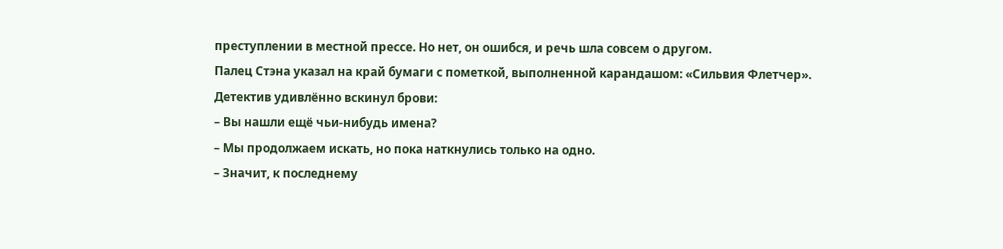преступлении в местной прессе. Но нет, он ошибся, и речь шла совсем о другом.
Палец Стэна указал на край бумаги с пометкой, выполненной карандашом: «Сильвия Флетчер».
Детектив удивлённо вскинул брови:
– Вы нашли ещё чьи-нибудь имена?
– Мы продолжаем искать, но пока наткнулись только на одно.
– Значит, к последнему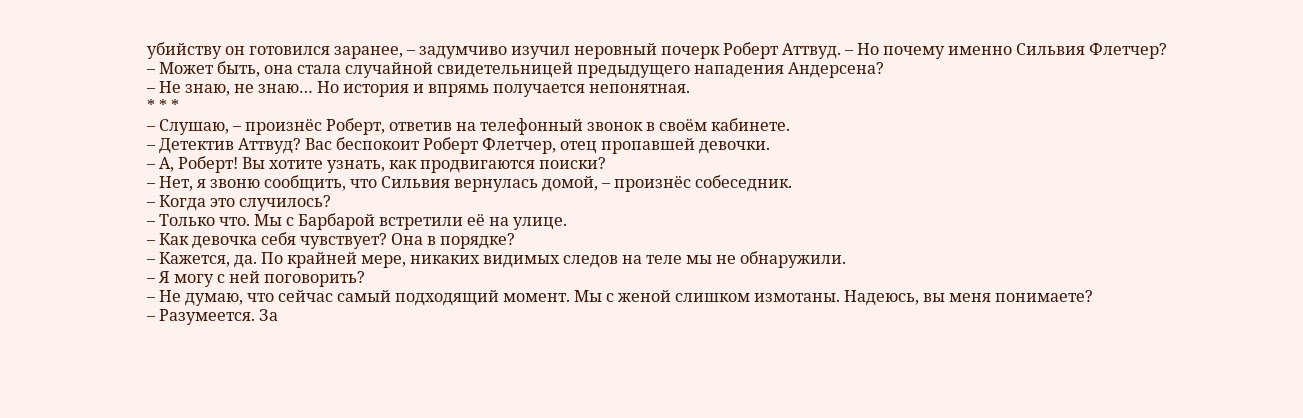убийству он готовился заранее, – задумчиво изучил неровный почерк Роберт Аттвуд. – Но почему именно Сильвия Флетчер?
– Может быть, она стала случайной свидетельницей предыдущего нападения Андерсена?
– Не знаю, не знаю… Но история и впрямь получается непонятная.
* * *
– Слушаю, – произнёс Роберт, ответив на телефонный звонок в своём кабинете.
– Детектив Аттвуд? Вас беспокоит Роберт Флетчер, отец пропавшей девочки.
– А, Роберт! Вы хотите узнать, как продвигаются поиски?
– Нет, я звоню сообщить, что Сильвия вернулась домой, – произнёс собеседник.
– Когда это случилось?
– Только что. Мы с Барбарой встретили её на улице.
– Как девочка себя чувствует? Она в порядке?
– Кажется, да. По крайней мере, никаких видимых следов на теле мы не обнаружили.
– Я могу с ней поговорить?
– Не думаю, что сейчас самый подходящий момент. Мы с женой слишком измотаны. Надеюсь, вы меня понимаете?
– Разумеется. За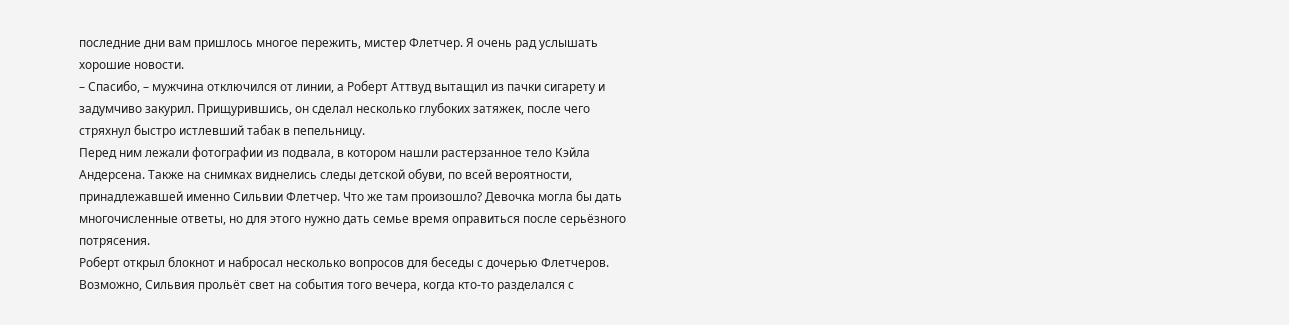последние дни вам пришлось многое пережить, мистер Флетчер. Я очень рад услышать хорошие новости.
– Спасибо, – мужчина отключился от линии, а Роберт Аттвуд вытащил из пачки сигарету и задумчиво закурил. Прищурившись, он сделал несколько глубоких затяжек, после чего стряхнул быстро истлевший табак в пепельницу.
Перед ним лежали фотографии из подвала, в котором нашли растерзанное тело Кэйла Андерсена. Также на снимках виднелись следы детской обуви, по всей вероятности, принадлежавшей именно Сильвии Флетчер. Что же там произошло? Девочка могла бы дать многочисленные ответы, но для этого нужно дать семье время оправиться после серьёзного потрясения.
Роберт открыл блокнот и набросал несколько вопросов для беседы с дочерью Флетчеров. Возможно, Сильвия прольёт свет на события того вечера, когда кто-то разделался с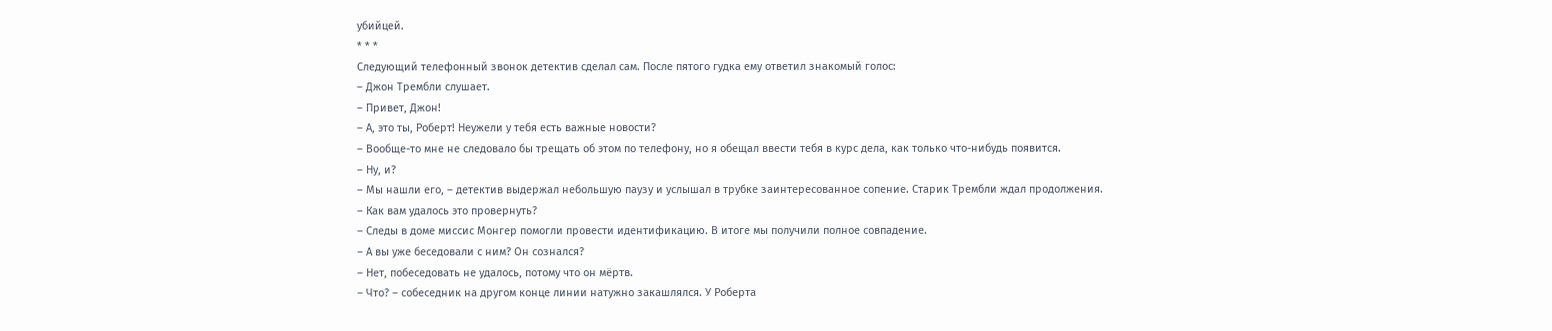убийцей.
* * *
Следующий телефонный звонок детектив сделал сам. После пятого гудка ему ответил знакомый голос:
– Джон Трембли слушает.
– Привет, Джон!
– А, это ты, Роберт! Неужели у тебя есть важные новости?
– Вообще-то мне не следовало бы трещать об этом по телефону, но я обещал ввести тебя в курс дела, как только что-нибудь появится.
– Ну, и?
– Мы нашли его, – детектив выдержал небольшую паузу и услышал в трубке заинтересованное сопение. Старик Трембли ждал продолжения.
– Как вам удалось это провернуть?
– Следы в доме миссис Монгер помогли провести идентификацию. В итоге мы получили полное совпадение.
– А вы уже беседовали с ним? Он сознался?
– Нет, побеседовать не удалось, потому что он мёртв.
– Что? – собеседник на другом конце линии натужно закашлялся. У Роберта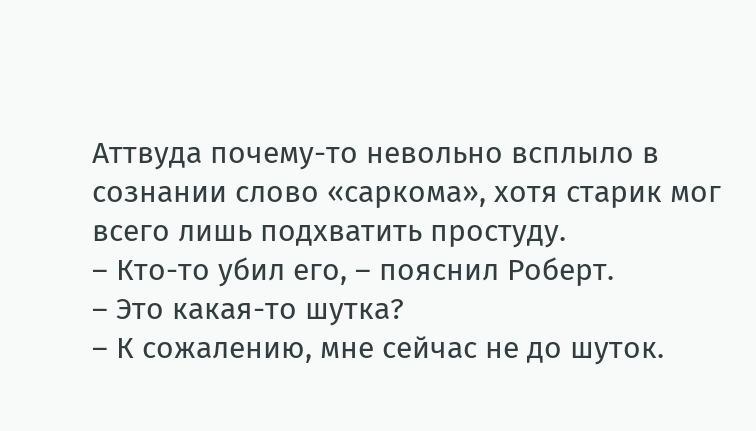Аттвуда почему-то невольно всплыло в сознании слово «саркома», хотя старик мог всего лишь подхватить простуду.
– Кто-то убил его, – пояснил Роберт.
– Это какая-то шутка?
– К сожалению, мне сейчас не до шуток.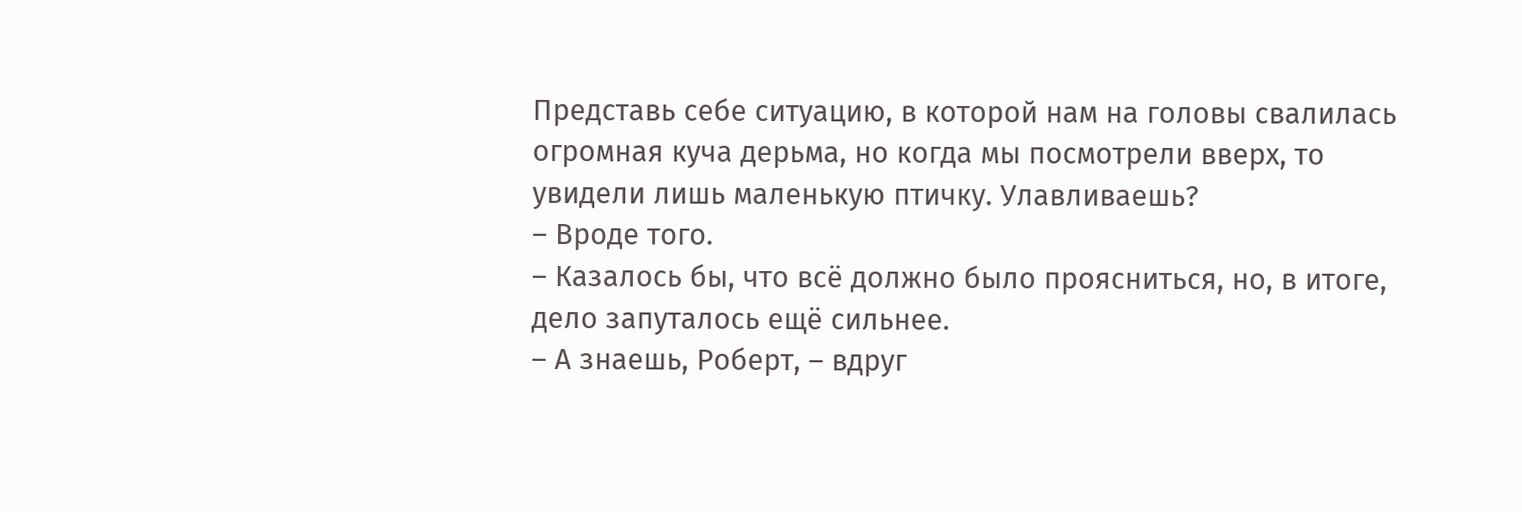Представь себе ситуацию, в которой нам на головы свалилась огромная куча дерьма, но когда мы посмотрели вверх, то увидели лишь маленькую птичку. Улавливаешь?
– Вроде того.
– Казалось бы, что всё должно было проясниться, но, в итоге, дело запуталось ещё сильнее.
– А знаешь, Роберт, – вдруг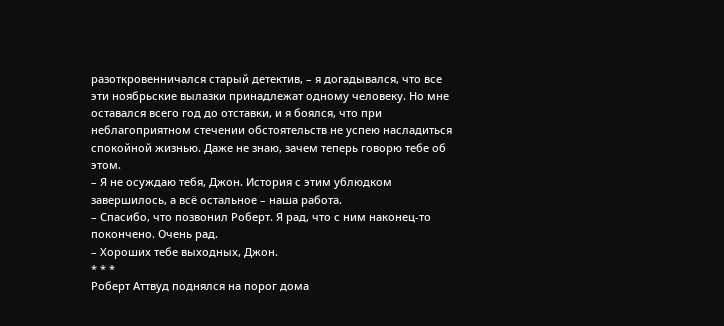разоткровенничался старый детектив, – я догадывался, что все эти ноябрьские вылазки принадлежат одному человеку. Но мне оставался всего год до отставки, и я боялся, что при неблагоприятном стечении обстоятельств не успею насладиться спокойной жизнью. Даже не знаю, зачем теперь говорю тебе об этом.
– Я не осуждаю тебя, Джон. История с этим ублюдком завершилось, а всё остальное – наша работа.
– Спасибо, что позвонил Роберт. Я рад, что с ним наконец-то покончено. Очень рад.
– Хороших тебе выходных, Джон.
* * *
Роберт Аттвуд поднялся на порог дома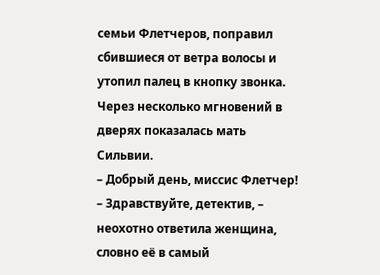семьи Флетчеров, поправил сбившиеся от ветра волосы и утопил палец в кнопку звонка. Через несколько мгновений в дверях показалась мать Сильвии.
– Добрый день, миссис Флетчер!
– Здравствуйте, детектив, – неохотно ответила женщина, словно её в самый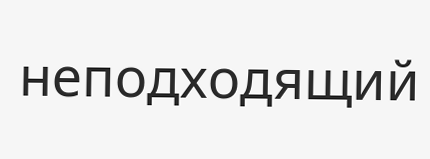неподходящий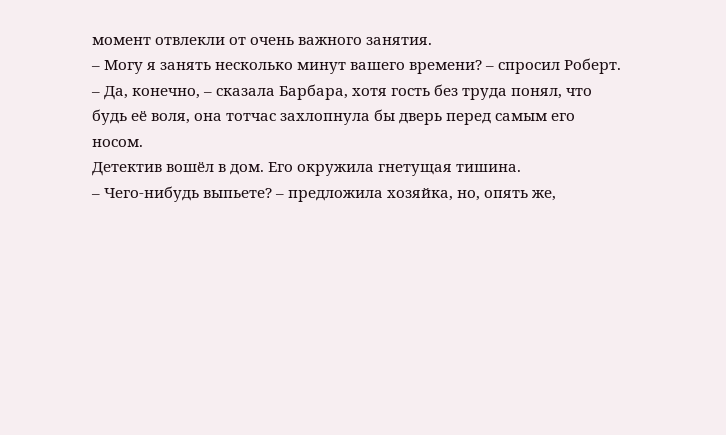момент отвлекли от очень важного занятия.
– Могу я занять несколько минут вашего времени? – спросил Роберт.
– Да, конечно, – сказала Барбара, хотя гость без труда понял, что будь её воля, она тотчас захлопнула бы дверь перед самым его носом.
Детектив вошёл в дом. Его окружила гнетущая тишина.
– Чего-нибудь выпьете? – предложила хозяйка, но, опять же,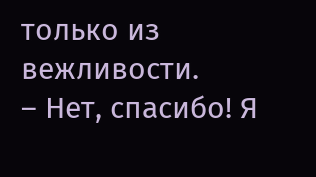только из вежливости.
– Нет, спасибо! Я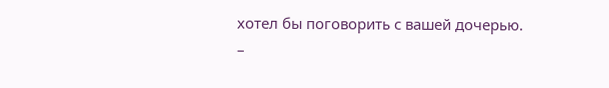хотел бы поговорить с вашей дочерью.
–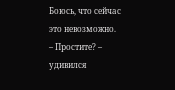Боюсь, что сейчас это невозможно.
– Простите? – удивился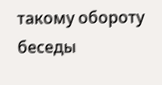такому обороту беседы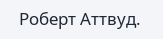Роберт Аттвуд.